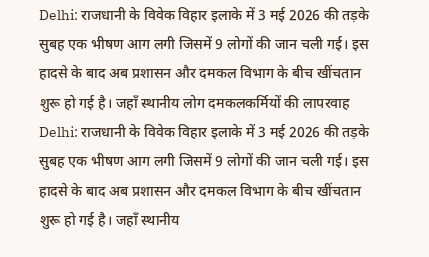Delhi: राजधानी के विवेक विहार इलाके में 3 मई 2026 की तड़के सुबह एक भीषण आग लगी जिसमें 9 लोगों की जान चली गई। इस हादसे के बाद अब प्रशासन और दमकल विभाग के बीच खींचतान शुरू हो गई है। जहाँ स्थानीय लोग दमकलकर्मियों की लापरवाह
Delhi: राजधानी के विवेक विहार इलाके में 3 मई 2026 की तड़के सुबह एक भीषण आग लगी जिसमें 9 लोगों की जान चली गई। इस हादसे के बाद अब प्रशासन और दमकल विभाग के बीच खींचतान शुरू हो गई है। जहाँ स्थानीय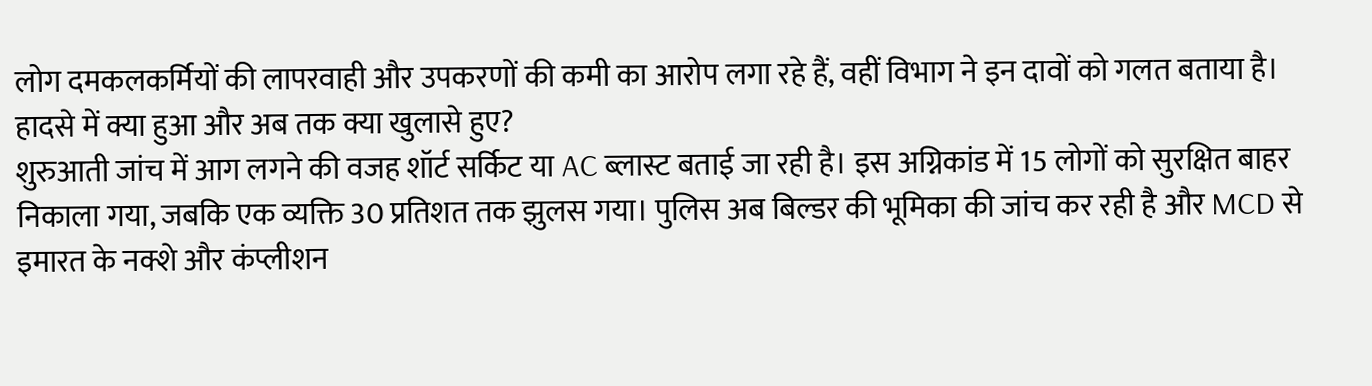लोग दमकलकर्मियों की लापरवाही और उपकरणों की कमी का आरोप लगा रहे हैं, वहीं विभाग ने इन दावों को गलत बताया है।
हादसे में क्या हुआ और अब तक क्या खुलासे हुए?
शुरुआती जांच में आग लगने की वजह शॉर्ट सर्किट या AC ब्लास्ट बताई जा रही है। इस अग्निकांड में 15 लोगों को सुरक्षित बाहर निकाला गया, जबकि एक व्यक्ति 30 प्रतिशत तक झुलस गया। पुलिस अब बिल्डर की भूमिका की जांच कर रही है और MCD से इमारत के नक्शे और कंप्लीशन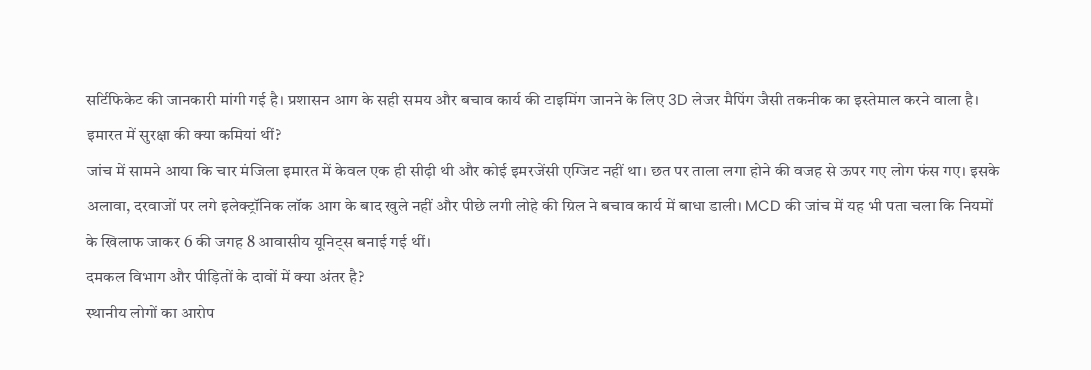सर्टिफिकेट की जानकारी मांगी गई है। प्रशासन आग के सही समय और बचाव कार्य की टाइमिंग जानने के लिए 3D लेजर मैपिंग जैसी तकनीक का इस्तेमाल करने वाला है।
इमारत में सुरक्षा की क्या कमियां थीं?
जांच में सामने आया कि चार मंजिला इमारत में केवल एक ही सीढ़ी थी और कोई इमरजेंसी एग्जिट नहीं था। छत पर ताला लगा होने की वजह से ऊपर गए लोग फंस गए। इसके अलावा, दरवाजों पर लगे इलेक्ट्रॉनिक लॉक आग के बाद खुले नहीं और पीछे लगी लोहे की ग्रिल ने बचाव कार्य में बाधा डाली। MCD की जांच में यह भी पता चला कि नियमों के खिलाफ जाकर 6 की जगह 8 आवासीय यूनिट्स बनाई गई थीं।
दमकल विभाग और पीड़ितों के दावों में क्या अंतर है?
स्थानीय लोगों का आरोप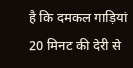है कि दमकल गाड़ियां 20 मिनट की देरी से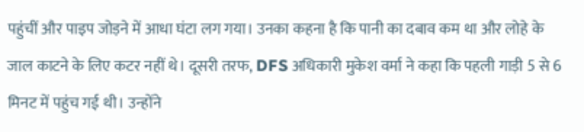पहुंचीं और पाइप जोड़ने में आधा घंटा लग गया। उनका कहना है कि पानी का दबाव कम था और लोहे के जाल काटने के लिए कटर नहीं थे। दूसरी तरफ, DFS अधिकारी मुकेश वर्मा ने कहा कि पहली गाड़ी 5 से 6 मिनट में पहुंच गई थी। उन्होंने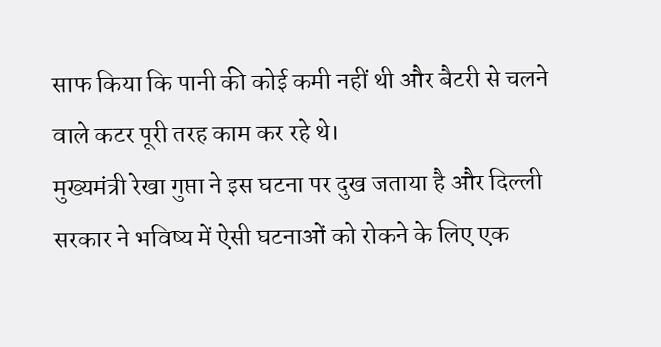साफ किया कि पानी की कोई कमी नहीं थी और बैटरी से चलने वाले कटर पूरी तरह काम कर रहे थे।
मुख्यमंत्री रेखा गुप्ता ने इस घटना पर दुख जताया है और दिल्ली सरकार ने भविष्य में ऐसी घटनाओं को रोकने के लिए एक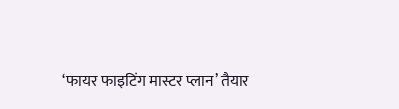‘फायर फाइटिंग मास्टर प्लान’ तैयार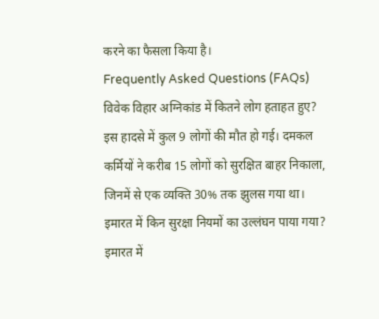करने का फैसला किया है।
Frequently Asked Questions (FAQs)
विवेक विहार अग्निकांड में कितने लोग हताहत हुए?
इस हादसे में कुल 9 लोगों की मौत हो गई। दमकल कर्मियों ने करीब 15 लोगों को सुरक्षित बाहर निकाला, जिनमें से एक व्यक्ति 30% तक झुलस गया था।
इमारत में किन सुरक्षा नियमों का उल्लंघन पाया गया?
इमारत में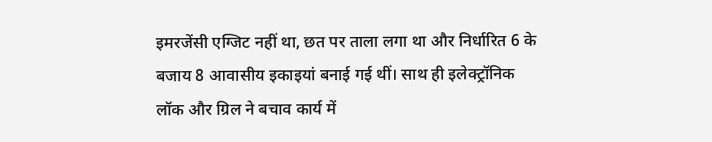इमरजेंसी एग्जिट नहीं था, छत पर ताला लगा था और निर्धारित 6 के बजाय 8 आवासीय इकाइयां बनाई गई थीं। साथ ही इलेक्ट्रॉनिक लॉक और ग्रिल ने बचाव कार्य में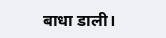बाधा डाली।